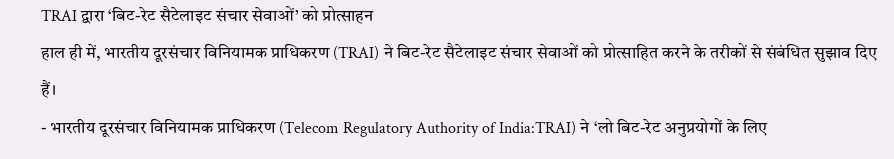TRAI द्वारा ‘बिट-रेट सैटेलाइट संचार सेवाओं’ को प्रोत्साहन
हाल ही में, भारतीय दूरसंचार विनियामक प्राधिकरण (TRAI) ने बिट-रेट सैटेलाइट संचार सेवाओं को प्रोत्साहित करने के तरीकों से संबंधित सुझाव दिए हैं।
- भारतीय दूरसंचार विनियामक प्राधिकरण (Telecom Regulatory Authority of India:TRAI) ने ‘लो बिट-रेट अनुप्रयोगों के लिए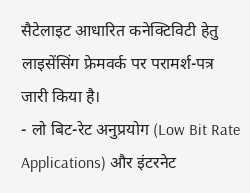सैटेलाइट आधारित कनेक्टिविटी हेतु लाइसेंसिंग फ्रेमवर्क पर परामर्श-पत्र जारी किया है।
- लो बिट-रेट अनुप्रयोग (Low Bit Rate Applications) और इंटरनेट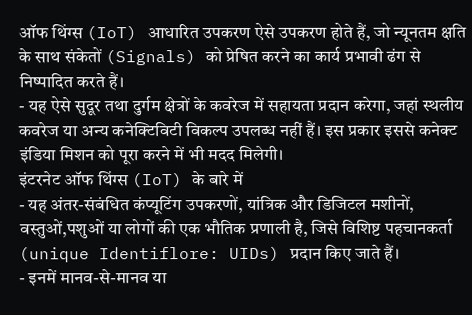ऑफ थिंग्स (IoT) आधारित उपकरण ऐसे उपकरण होते हैं, जो न्यूनतम क्षति के साथ संकेतों (Signals) को प्रेषित करने का कार्य प्रभावी ढंग से निष्पादित करते हैं।
- यह ऐसे सुदूर तथा दुर्गम क्षेत्रों के कवरेज में सहायता प्रदान करेगा, जहां स्थलीय कवरेज या अन्य कनेक्टिविटी विकल्प उपलब्ध नहीं हैं। इस प्रकार इससे कनेक्ट इंडिया मिशन को पूरा करने में भी मदद मिलेगी।
इंटरनेट ऑफ थिंग्स (IoT) के बारे में
- यह अंतर-संबंधित कंप्यूटिंग उपकरणों, यांत्रिक और डिजिटल मशीनों, वस्तुओं,पशुओं या लोगों की एक भौतिक प्रणाली है, जिसे विशिष्ट पहचानकर्ता (unique Identiflore: UIDs) प्रदान किए जाते हैं।
- इनमें मानव-से-मानव या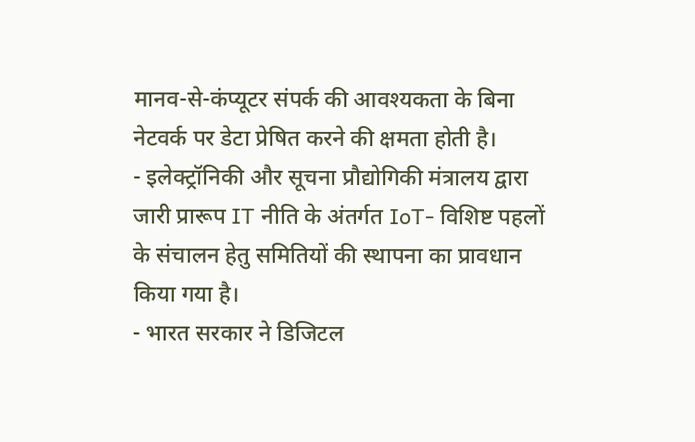मानव-से-कंप्यूटर संपर्क की आवश्यकता के बिना नेटवर्क पर डेटा प्रेषित करने की क्षमता होती है।
- इलेक्ट्रॉनिकी और सूचना प्रौद्योगिकी मंत्रालय द्वारा जारी प्रारूप IT नीति के अंतर्गत IoT- विशिष्ट पहलों के संचालन हेतु समितियों की स्थापना का प्रावधान किया गया है।
- भारत सरकार ने डिजिटल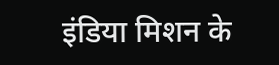इंडिया मिशन के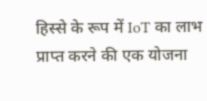हिस्से के रूप में IoT का लाभ प्राप्त करने की एक योजना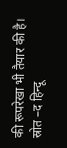की रूपरेखा भी तैयार की है।
स्रोत –द हिन्दू